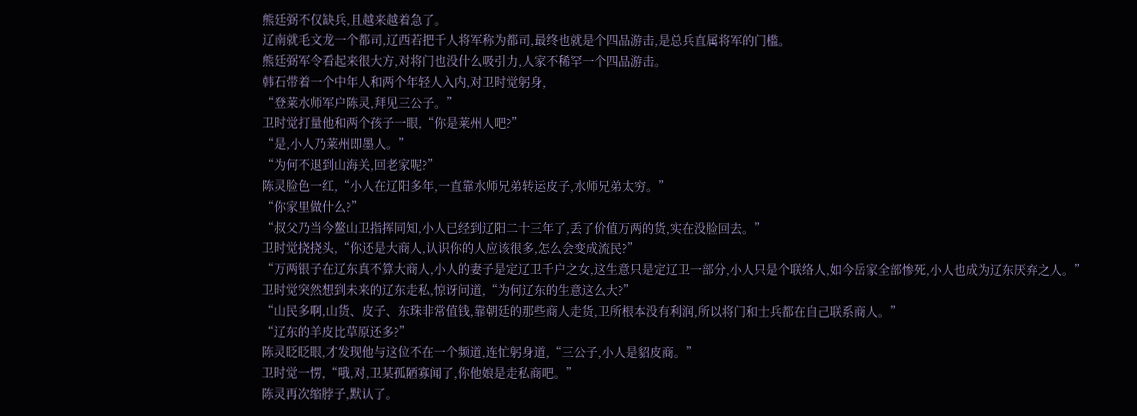熊廷弼不仅缺兵,且越来越着急了。
辽南就毛文龙一个都司,辽西若把千人将军称为都司,最终也就是个四品游击,是总兵直属将军的门槛。
熊廷弼军令看起来很大方,对将门也没什么吸引力,人家不稀罕一个四品游击。
韩石带着一个中年人和两个年轻人入内,对卫时觉躬身,
“登莱水师军户陈灵,拜见三公子。”
卫时觉打量他和两个孩子一眼,“你是莱州人吧?”
“是,小人乃莱州即墨人。”
“为何不退到山海关,回老家呢?”
陈灵脸色一红,“小人在辽阳多年,一直靠水师兄弟转运皮子,水师兄弟太穷。”
“你家里做什么?”
“叔父乃当今鳌山卫指挥同知,小人已经到辽阳二十三年了,丢了价值万两的货,实在没脸回去。”
卫时觉挠挠头,“你还是大商人,认识你的人应该很多,怎么会变成流民?”
“万两银子在辽东真不算大商人,小人的妻子是定辽卫千户之女,这生意只是定辽卫一部分,小人只是个联络人,如今岳家全部惨死,小人也成为辽东厌弃之人。”
卫时觉突然想到未来的辽东走私,惊讶问道,“为何辽东的生意这么大?”
“山民多啊,山货、皮子、东珠非常值钱,靠朝廷的那些商人走货,卫所根本没有利润,所以将门和士兵都在自己联系商人。”
“辽东的羊皮比草原还多?”
陈灵眨眨眼,才发现他与这位不在一个频道,连忙躬身道,“三公子,小人是貂皮商。”
卫时觉一愣,“哦,对,卫某孤陋寡闻了,你他娘是走私商吧。”
陈灵再次缩脖子,默认了。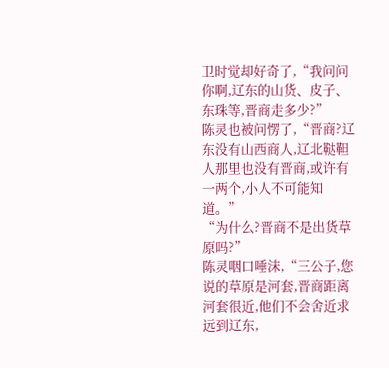卫时觉却好奇了,“我问问你啊,辽东的山货、皮子、东珠等,晋商走多少?”
陈灵也被问愣了,“晋商?辽东没有山西商人,辽北鞑靼人那里也没有晋商,或许有一两个,小人不可能知道。”
“为什么?晋商不是出货草原吗?”
陈灵咽口唾沫,“三公子,您说的草原是河套,晋商距离河套很近,他们不会舍近求远到辽东,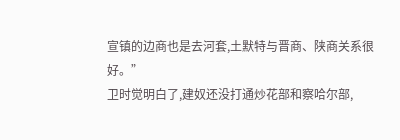宣镇的边商也是去河套,土默特与晋商、陕商关系很好。”
卫时觉明白了,建奴还没打通炒花部和察哈尔部,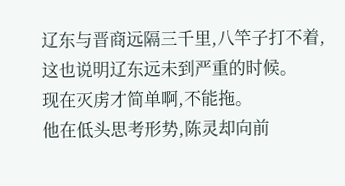辽东与晋商远隔三千里,八竿子打不着,这也说明辽东远未到严重的时候。
现在灭虏才简单啊,不能拖。
他在低头思考形势,陈灵却向前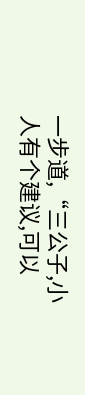一步道,“三公子,小人有个建议,可以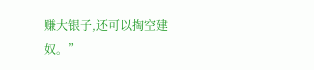赚大银子,还可以掏空建奴。”